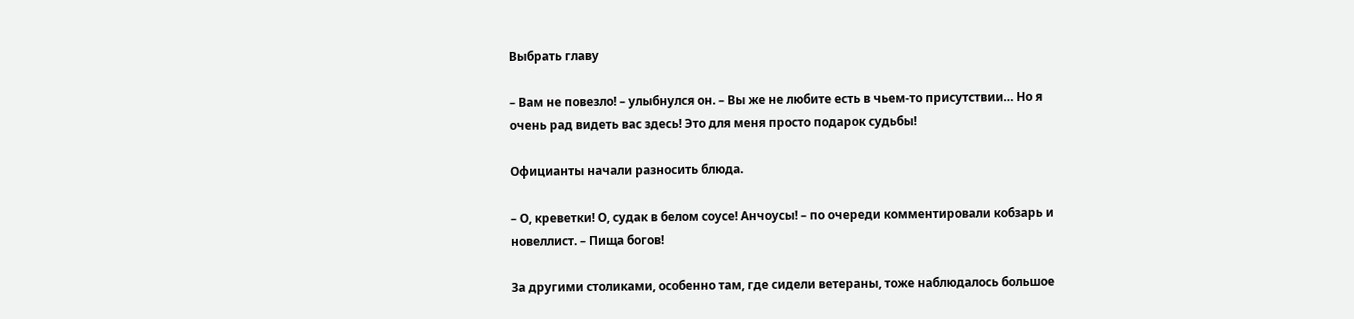Выбрать главу

– Вам не повезло! – улыбнулся он. – Вы же не любите есть в чьем-то присутствии… Но я очень рад видеть вас здесь! Это для меня просто подарок судьбы!

Официанты начали разносить блюда.

– О, креветки! О, судак в белом соусе! Анчоусы! – по очереди комментировали кобзарь и новеллист. – Пища богов!

За другими столиками, особенно там, где сидели ветераны, тоже наблюдалось большое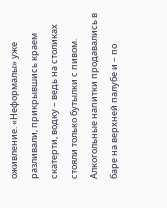оживление. «Неформалы» уже разливали, прикрывшись краем скатерти, водку – ведь на столиках стояли только бутылки с пивом. Алкогольные напитки продавались в баре на верхней палубе и – по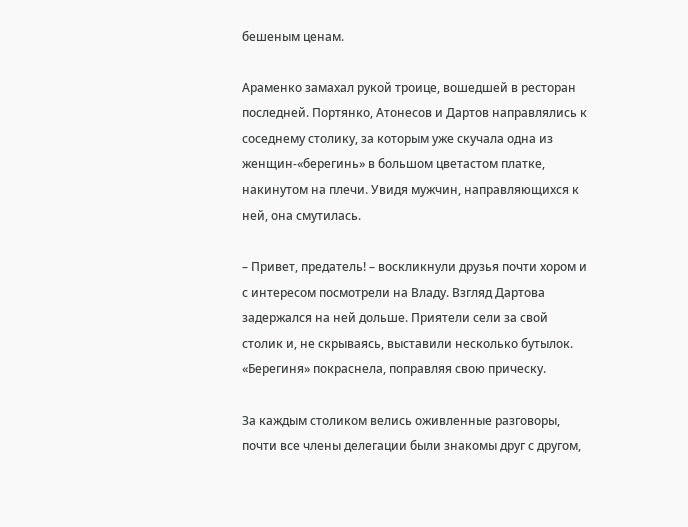бешеным ценам.

Араменко замахал рукой троице, вошедшей в ресторан последней. Портянко, Атонесов и Дартов направлялись к соседнему столику, за которым уже скучала одна из женщин-«берегинь» в большом цветастом платке, накинутом на плечи. Увидя мужчин, направляющихся к ней, она смутилась.

– Привет, предатель! – воскликнули друзья почти хором и с интересом посмотрели на Владу. Взгляд Дартова задержался на ней дольше. Приятели сели за свой столик и, не скрываясь, выставили несколько бутылок. «Берегиня» покраснела, поправляя свою прическу.

За каждым столиком велись оживленные разговоры, почти все члены делегации были знакомы друг с другом,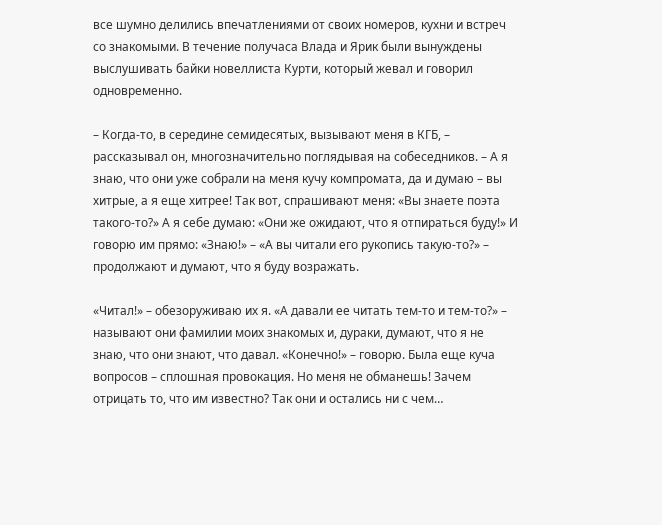все шумно делились впечатлениями от своих номеров, кухни и встреч со знакомыми. В течение получаса Влада и Ярик были вынуждены выслушивать байки новеллиста Курти, который жевал и говорил одновременно.

– Когда-то, в середине семидесятых, вызывают меня в КГБ, – рассказывал он, многозначительно поглядывая на собеседников. – А я знаю, что они уже собрали на меня кучу компромата, да и думаю – вы хитрые, а я еще хитрее! Так вот, спрашивают меня: «Вы знаете поэта такого-то?» А я себе думаю: «Они же ожидают, что я отпираться буду!» И говорю им прямо: «Знаю!» – «А вы читали его рукопись такую-то?» – продолжают и думают, что я буду возражать.

«Читал!» – обезоруживаю их я. «А давали ее читать тем-то и тем-то?» – называют они фамилии моих знакомых и, дураки, думают, что я не знаю, что они знают, что давал. «Конечно!» – говорю. Была еще куча вопросов – сплошная провокация. Но меня не обманешь! Зачем отрицать то, что им известно? Так они и остались ни с чем…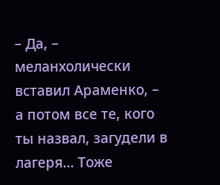– Да, – меланхолически вставил Араменко, – а потом все те, кого ты назвал, загудели в лагеря… Тоже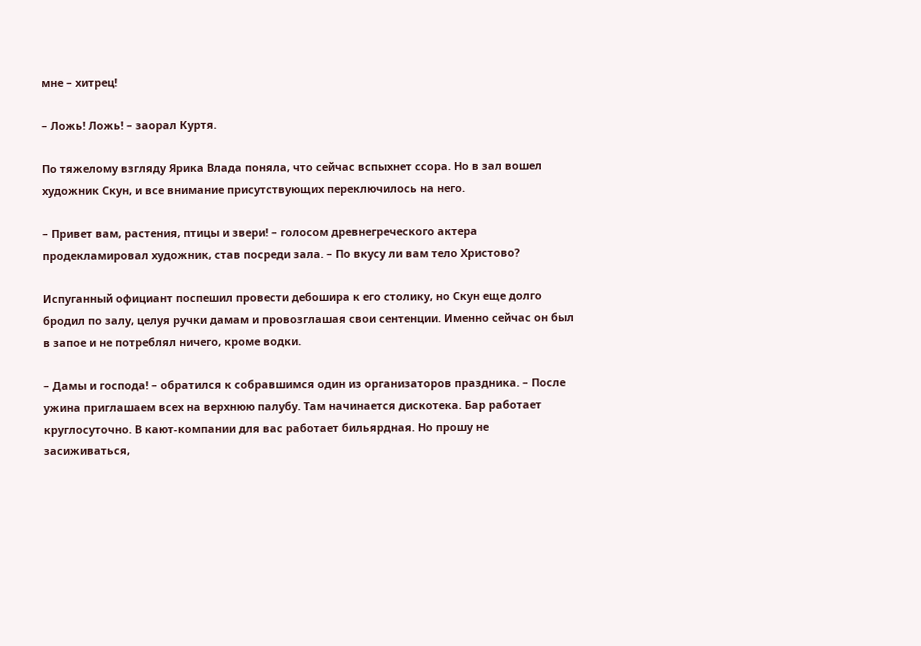мне – хитрец!

– Ложь! Ложь! – заорал Куртя.

По тяжелому взгляду Ярика Влада поняла, что сейчас вспыхнет ссора. Но в зал вошел художник Скун, и все внимание присутствующих переключилось на него.

– Привет вам, растения, птицы и звери! – голосом древнегреческого актера продекламировал художник, став посреди зала. – По вкусу ли вам тело Христово?

Испуганный официант поспешил провести дебошира к его столику, но Скун еще долго бродил по залу, целуя ручки дамам и провозглашая свои сентенции. Именно сейчас он был в запое и не потреблял ничего, кроме водки.

– Дамы и господа! – обратился к собравшимся один из организаторов праздника. – После ужина приглашаем всех на верхнюю палубу. Там начинается дискотека. Бар работает круглосуточно. В кают-компании для вас работает бильярдная. Но прошу не засиживаться,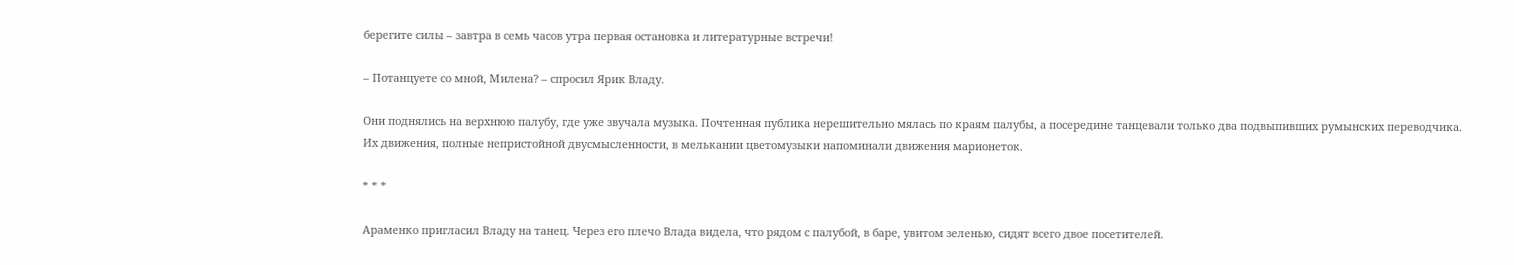берегите силы – завтра в семь часов утра первая остановка и литературные встречи!

– Потанцуете со мной, Милена? – спросил Ярик Владу.

Они поднялись на верхнюю палубу, где уже звучала музыка. Почтенная публика нерешительно мялась по краям палубы, а посередине танцевали только два подвыпивших румынских переводчика. Их движения, полные непристойной двусмысленности, в мелькании цветомузыки напоминали движения марионеток.

* * *

Араменко пригласил Владу на танец. Через его плечо Влада видела, что рядом с палубой, в баре, увитом зеленью, сидят всего двое посетителей.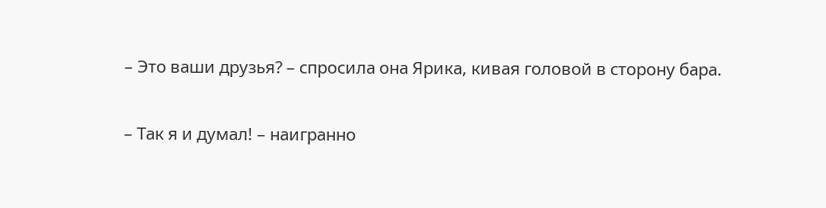– Это ваши друзья? – спросила она Ярика, кивая головой в сторону бара.

– Так я и думал! – наигранно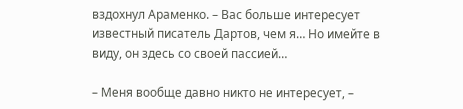вздохнул Араменко. – Вас больше интересует известный писатель Дартов, чем я… Но имейте в виду, он здесь со своей пассией…

– Меня вообще давно никто не интересует, –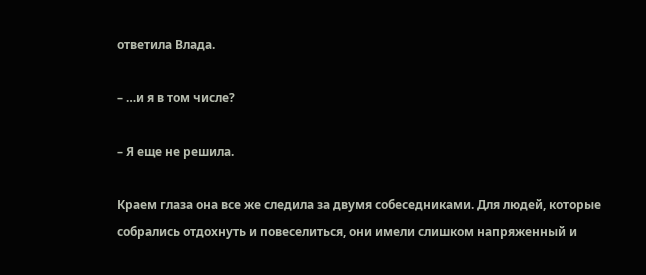ответила Влада.

– …и я в том числе?

– Я еще не решила.

Краем глаза она все же следила за двумя собеседниками. Для людей, которые собрались отдохнуть и повеселиться, они имели слишком напряженный и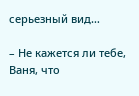серьезный вид…

– Не кажется ли тебе, Ваня, что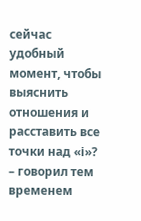сейчас удобный момент, чтобы выяснить отношения и расставить все точки над «і»? – говорил тем временем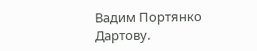Вадим Портянко Дартову.